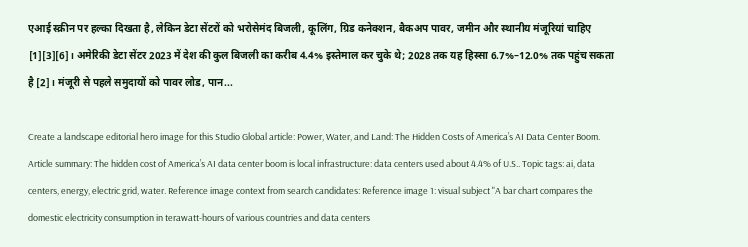एआई स्क्रीन पर हल्का दिखता है, लेकिन डेटा सेंटरों को भरोसेमंद बिजली, कूलिंग, ग्रिड कनेक्शन, बैकअप पावर, जमीन और स्थानीय मंजूरियां चाहिए [1][3][6]। अमेरिकी डेटा सेंटर 2023 में देश की कुल बिजली का करीब 4.4% इस्तेमाल कर चुके थे; 2028 तक यह हिस्सा 6.7%–12.0% तक पहुंच सकता है [2]। मंजूरी से पहले समुदायों को पावर लोड, पान...

Create a landscape editorial hero image for this Studio Global article: Power, Water, and Land: The Hidden Costs of America’s AI Data Center Boom. Article summary: The hidden cost of America’s AI data center boom is local infrastructure: data centers used about 4.4% of U.S.. Topic tags: ai, data centers, energy, electric grid, water. Reference image context from search candidates: Reference image 1: visual subject "A bar chart compares the domestic electricity consumption in terawatt-hours of various countries and data centers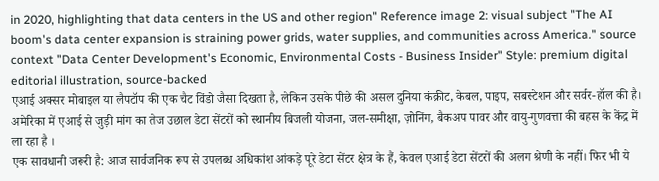in 2020, highlighting that data centers in the US and other region" Reference image 2: visual subject "The AI boom's data center expansion is straining power grids, water supplies, and communities across America." source context "Data Center Development's Economic, Environmental Costs - Business Insider" Style: premium digital editorial illustration, source-backed
एआई अक्सर मोबाइल या लैपटॉप की एक चैट विंडो जैसा दिखता है, लेकिन उसके पीछे की असल दुनिया कंक्रीट, केबल, पाइप, सबस्टेशन और सर्वर-हॉल की है। अमेरिका में एआई से जुड़ी मांग का तेज उछाल डेटा सेंटरों को स्थानीय बिजली योजना, जल-समीक्षा, ज़ोनिंग, बैकअप पावर और वायु-गुणवत्ता की बहस के केंद्र में ला रहा है ।
एक सावधानी जरूरी है: आज सार्वजनिक रूप से उपलब्ध अधिकांश आंकड़े पूरे डेटा सेंटर क्षेत्र के हैं, केवल एआई डेटा सेंटरों की अलग श्रेणी के नहीं। फिर भी ये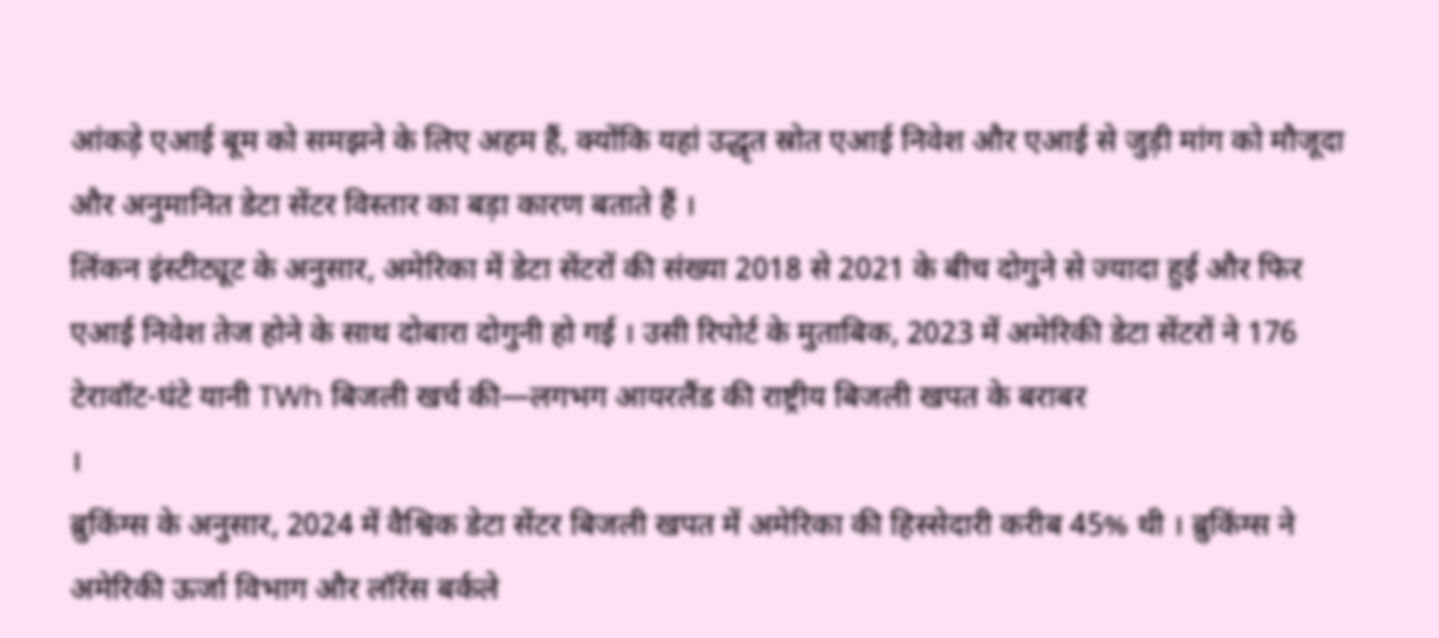आंकड़े एआई बूम को समझने के लिए अहम हैं, क्योंकि यहां उद्धृत स्रोत एआई निवेश और एआई से जुड़ी मांग को मौजूदा और अनुमानित डेटा सेंटर विस्तार का बड़ा कारण बताते हैं ।
लिंकन इंस्टीट्यूट के अनुसार, अमेरिका में डेटा सेंटरों की संख्या 2018 से 2021 के बीच दोगुने से ज्यादा हुई और फिर एआई निवेश तेज होने के साथ दोबारा दोगुनी हो गई । उसी रिपोर्ट के मुताबिक, 2023 में अमेरिकी डेटा सेंटरों ने 176 टेरावॉट-घंटे यानी TWh बिजली खर्च की—लगभग आयरलैंड की राष्ट्रीय बिजली खपत के बराबर
।
ब्रुकिंग्स के अनुसार, 2024 में वैश्विक डेटा सेंटर बिजली खपत में अमेरिका की हिस्सेदारी करीब 45% थी । ब्रुकिंग्स ने अमेरिकी ऊर्जा विभाग और लॉरेंस बर्कले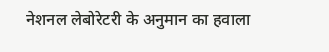नेशनल लेबोरेटरी के अनुमान का हवाला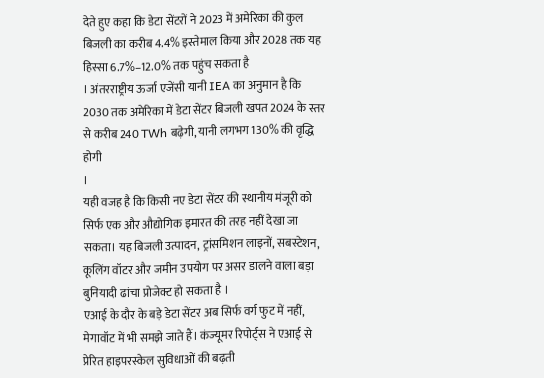देते हुए कहा कि डेटा सेंटरों ने 2023 में अमेरिका की कुल बिजली का करीब 4.4% इस्तेमाल किया और 2028 तक यह हिस्सा 6.7%–12.0% तक पहुंच सकता है
। अंतरराष्ट्रीय ऊर्जा एजेंसी यानी IEA का अनुमान है कि 2030 तक अमेरिका में डेटा सेंटर बिजली खपत 2024 के स्तर से करीब 240 TWh बढ़ेगी, यानी लगभग 130% की वृद्धि होगी
।
यही वजह है कि किसी नए डेटा सेंटर की स्थानीय मंजूरी को सिर्फ एक और औद्योगिक इमारत की तरह नहीं देखा जा सकता। यह बिजली उत्पादन, ट्रांसमिशन लाइनों, सबस्टेशन, कूलिंग वॉटर और जमीन उपयोग पर असर डालने वाला बड़ा बुनियादी ढांचा प्रोजेक्ट हो सकता है ।
एआई के दौर के बड़े डेटा सेंटर अब सिर्फ वर्ग फुट में नहीं, मेगावॉट में भी समझे जाते हैं। कंज्यूमर रिपोर्ट्स ने एआई से प्रेरित हाइपरस्केल सुविधाओं की बढ़ती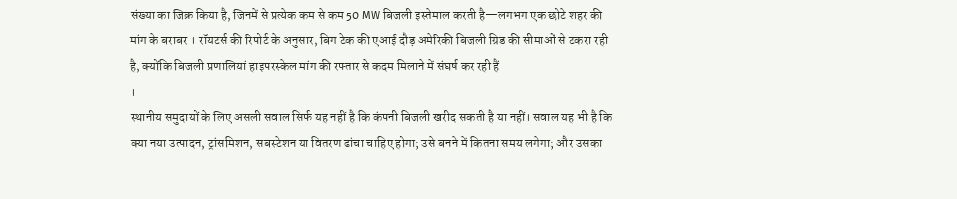संख्या का जिक्र किया है, जिनमें से प्रत्येक कम से कम 50 MW बिजली इस्तेमाल करती है—लगभग एक छोटे शहर की मांग के बराबर । रॉयटर्स की रिपोर्ट के अनुसार, बिग टेक की एआई दौड़ अमेरिकी बिजली ग्रिड की सीमाओं से टकरा रही है, क्योंकि बिजली प्रणालियां हाइपरस्केल मांग की रफ्तार से कदम मिलाने में संघर्ष कर रही हैं
।
स्थानीय समुदायों के लिए असली सवाल सिर्फ यह नहीं है कि कंपनी बिजली खरीद सकती है या नहीं। सवाल यह भी है कि क्या नया उत्पादन, ट्रांसमिशन, सबस्टेशन या वितरण ढांचा चाहिए होगा; उसे बनने में कितना समय लगेगा; और उसका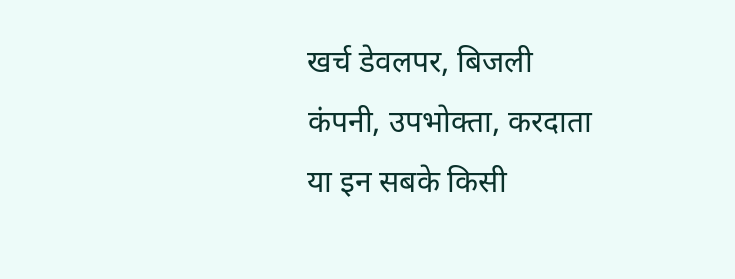खर्च डेवलपर, बिजली कंपनी, उपभोक्ता, करदाता या इन सबके किसी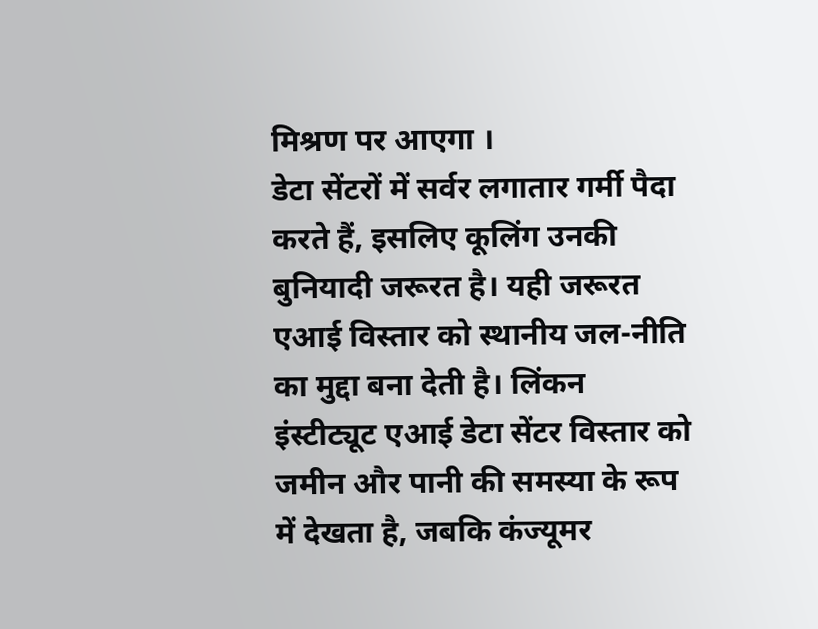मिश्रण पर आएगा ।
डेटा सेंटरों में सर्वर लगातार गर्मी पैदा करते हैं, इसलिए कूलिंग उनकी बुनियादी जरूरत है। यही जरूरत एआई विस्तार को स्थानीय जल-नीति का मुद्दा बना देती है। लिंकन इंस्टीट्यूट एआई डेटा सेंटर विस्तार को जमीन और पानी की समस्या के रूप में देखता है, जबकि कंज्यूमर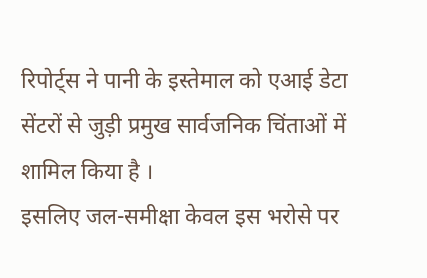रिपोर्ट्स ने पानी के इस्तेमाल को एआई डेटा सेंटरों से जुड़ी प्रमुख सार्वजनिक चिंताओं में शामिल किया है ।
इसलिए जल-समीक्षा केवल इस भरोसे पर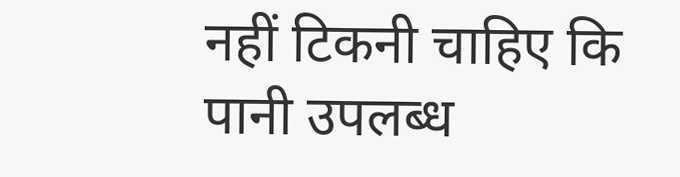नहीं टिकनी चाहिए कि पानी उपलब्ध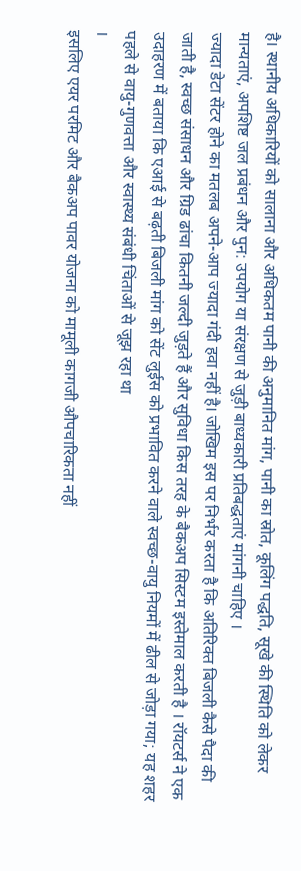है। स्थानीय अधिकारियों को सालाना और अधिकतम पानी की अनुमानित मांग, पानी का स्रोत, कूलिंग पद्धति, सूखे की स्थिति को लेकर मान्यताएं, अपशिष्ट जल प्रबंधन और पुन: उपयोग या संरक्षण से जुड़ी बाध्यकारी प्रतिबद्धताएं मांगनी चाहिए ।
ज्यादा डेटा सेंटर होने का मतलब अपने-आप ज्यादा गंदी हवा नहीं है। जोखिम इस पर निर्भर करता है कि अतिरिक्त बिजली कैसे पैदा की जाती है, स्वच्छ संसाधन और ग्रिड ढांचा कितनी जल्दी जुड़ते हैं और सुविधा किस तरह के बैकअप सिस्टम इस्तेमाल करती है । रॉयटर्स ने एक उदाहरण में बताया कि एआई से बढ़ती बिजली मांग को सेंट लुईस को प्रभावित करने वाले स्वच्छ-वायु नियमों में ढील से जोड़ा गया; यह शहर पहले से वायु-गुणवत्ता और स्वास्थ्य संबंधी चिंताओं से जूझ रहा था
।
इसलिए एयर परमिट और बैकअप पावर योजना को मामूली कागजी औपचारिकता नहीं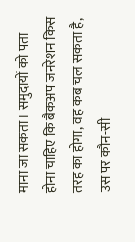माना जा सकता। समुदायों को पता होना चाहिए कि बैकअप जनरेशन किस तरह का होगा, वह कब चल सकता है, उस पर कौन-सी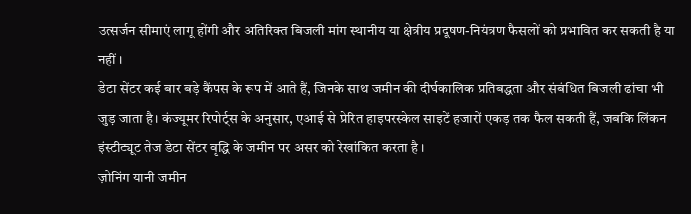उत्सर्जन सीमाएं लागू होंगी और अतिरिक्त बिजली मांग स्थानीय या क्षेत्रीय प्रदूषण-नियंत्रण फैसलों को प्रभावित कर सकती है या नहीं ।
डेटा सेंटर कई बार बड़े कैंपस के रूप में आते हैं, जिनके साथ जमीन की दीर्घकालिक प्रतिबद्धता और संबंधित बिजली ढांचा भी जुड़ जाता है। कंज्यूमर रिपोर्ट्स के अनुसार, एआई से प्रेरित हाइपरस्केल साइटें हजारों एकड़ तक फैल सकती हैं, जबकि लिंकन इंस्टीट्यूट तेज डेटा सेंटर वृद्धि के जमीन पर असर को रेखांकित करता है ।
ज़ोनिंग यानी जमीन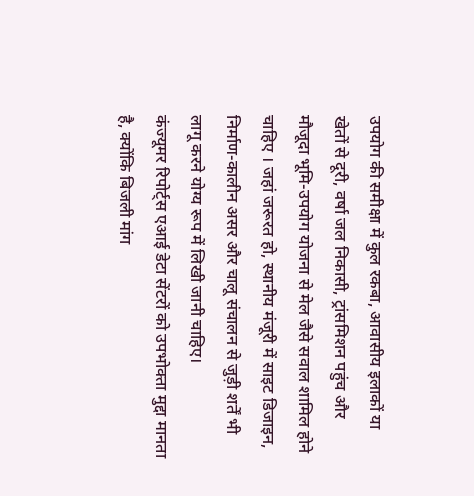उपयोग की समीक्षा में कुल रकबा, आवासीय इलाकों या खेतों से दूरी, वर्षा जल निकासी, ट्रांसमिशन पहुंच और मौजूदा भूमि-उपयोग योजना से मेल जैसे सवाल शामिल होने चाहिए । जहां जरूरत हो, स्थानीय मंजूरी में साइट डिजाइन, निर्माण-कालीन असर और चालू संचालन से जुड़ी शर्तें भी लागू करने योग्य रूप में लिखी जानी चाहिए।
कंज्यूमर रिपोर्ट्स एआई डेटा सेंटरों को उपभोक्ता मुद्दा मानता है, क्योंकि बिजली मांग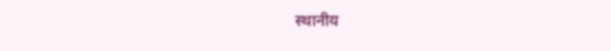स्थानीय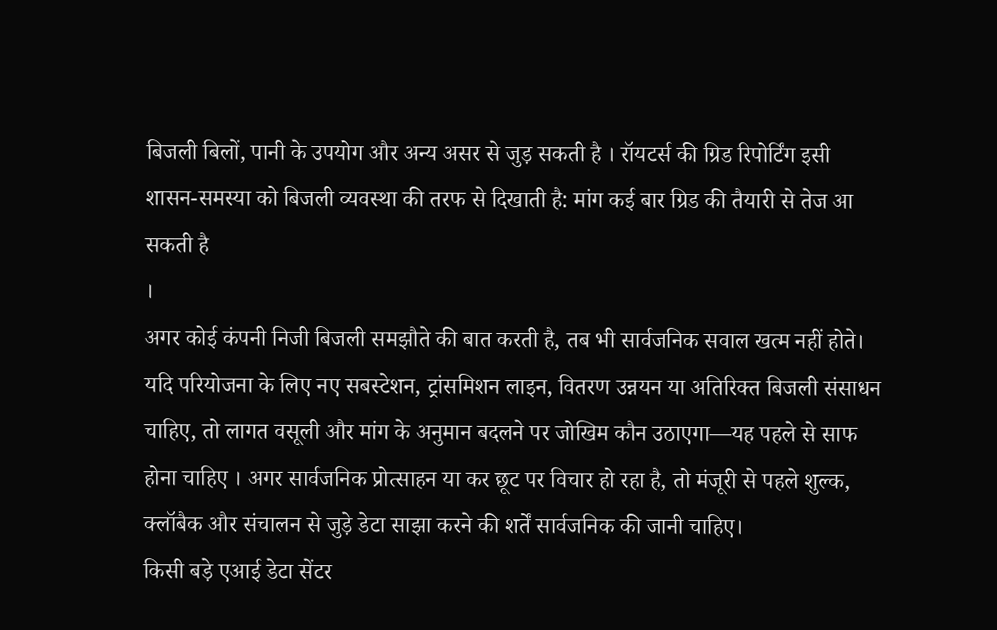बिजली बिलों, पानी के उपयोग और अन्य असर से जुड़ सकती है । रॉयटर्स की ग्रिड रिपोर्टिंग इसी शासन-समस्या को बिजली व्यवस्था की तरफ से दिखाती है: मांग कई बार ग्रिड की तैयारी से तेज आ सकती है
।
अगर कोई कंपनी निजी बिजली समझौते की बात करती है, तब भी सार्वजनिक सवाल खत्म नहीं होते। यदि परियोजना के लिए नए सबस्टेशन, ट्रांसमिशन लाइन, वितरण उन्नयन या अतिरिक्त बिजली संसाधन चाहिए, तो लागत वसूली और मांग के अनुमान बदलने पर जोखिम कौन उठाएगा—यह पहले से साफ होना चाहिए । अगर सार्वजनिक प्रोत्साहन या कर छूट पर विचार हो रहा है, तो मंजूरी से पहले शुल्क, क्लॉबैक और संचालन से जुड़े डेटा साझा करने की शर्तें सार्वजनिक की जानी चाहिए।
किसी बड़े एआई डेटा सेंटर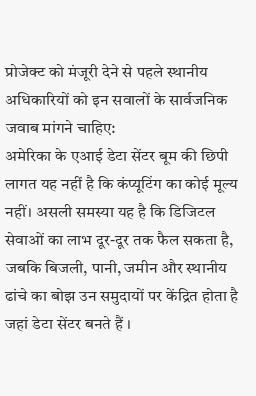प्रोजेक्ट को मंजूरी देने से पहले स्थानीय अधिकारियों को इन सवालों के सार्वजनिक जवाब मांगने चाहिए:
अमेरिका के एआई डेटा सेंटर बूम की छिपी लागत यह नहीं है कि कंप्यूटिंग का कोई मूल्य नहीं। असली समस्या यह है कि डिजिटल सेवाओं का लाभ दूर-दूर तक फैल सकता है, जबकि बिजली, पानी, जमीन और स्थानीय ढांचे का बोझ उन समुदायों पर केंद्रित होता है जहां डेटा सेंटर बनते हैं ।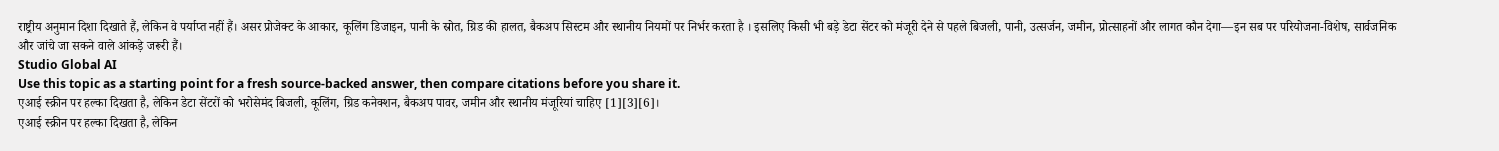राष्ट्रीय अनुमान दिशा दिखाते हैं, लेकिन वे पर्याप्त नहीं हैं। असर प्रोजेक्ट के आकार, कूलिंग डिजाइन, पानी के स्रोत, ग्रिड की हालत, बैकअप सिस्टम और स्थानीय नियमों पर निर्भर करता है । इसलिए किसी भी बड़े डेटा सेंटर को मंजूरी देने से पहले बिजली, पानी, उत्सर्जन, जमीन, प्रोत्साहनों और लागत कौन देगा—इन सब पर परियोजना-विशेष, सार्वजनिक और जांचे जा सकने वाले आंकड़े जरूरी हैं।
Studio Global AI
Use this topic as a starting point for a fresh source-backed answer, then compare citations before you share it.
एआई स्क्रीन पर हल्का दिखता है, लेकिन डेटा सेंटरों को भरोसेमंद बिजली, कूलिंग, ग्रिड कनेक्शन, बैकअप पावर, जमीन और स्थानीय मंजूरियां चाहिए [1][3][6]।
एआई स्क्रीन पर हल्का दिखता है, लेकिन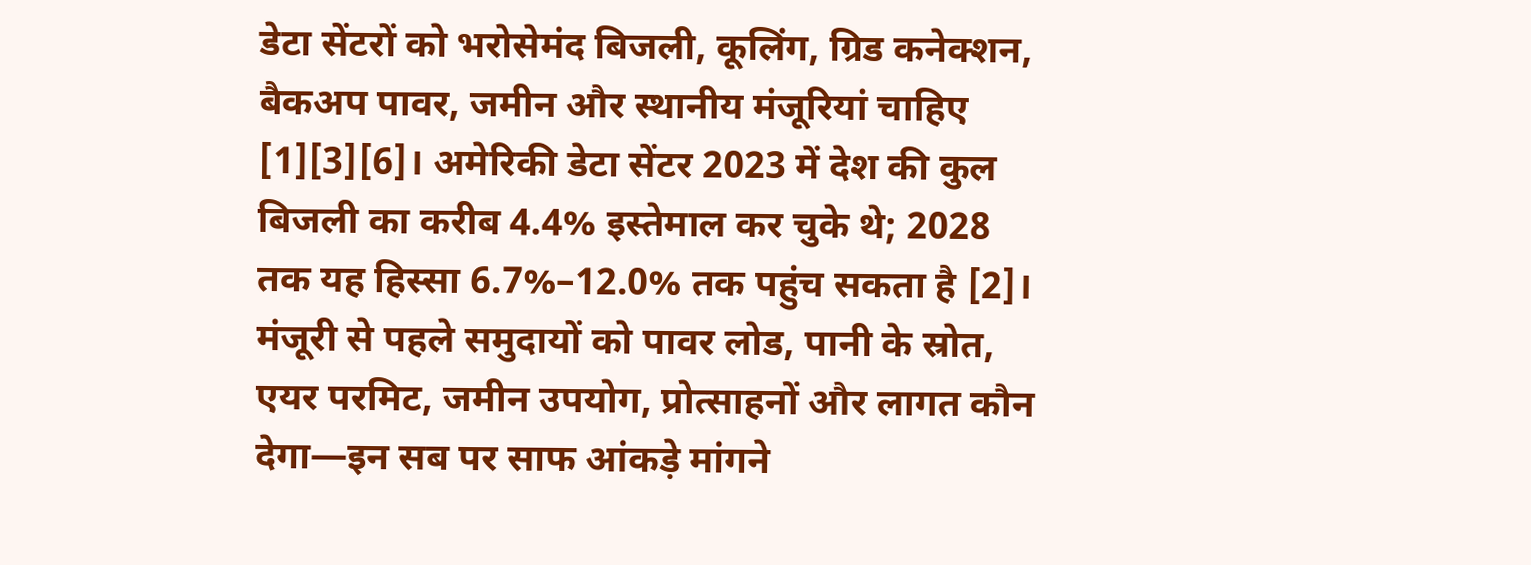डेटा सेंटरों को भरोसेमंद बिजली, कूलिंग, ग्रिड कनेक्शन, बैकअप पावर, जमीन और स्थानीय मंजूरियां चाहिए [1][3][6]। अमेरिकी डेटा सेंटर 2023 में देश की कुल बिजली का करीब 4.4% इस्तेमाल कर चुके थे; 2028 तक यह हिस्सा 6.7%–12.0% तक पहुंच सकता है [2]।
मंजूरी से पहले समुदायों को पावर लोड, पानी के स्रोत, एयर परमिट, जमीन उपयोग, प्रोत्साहनों और लागत कौन देगा—इन सब पर साफ आंकड़े मांगने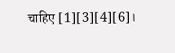चाहिए [1][3][4][6]।